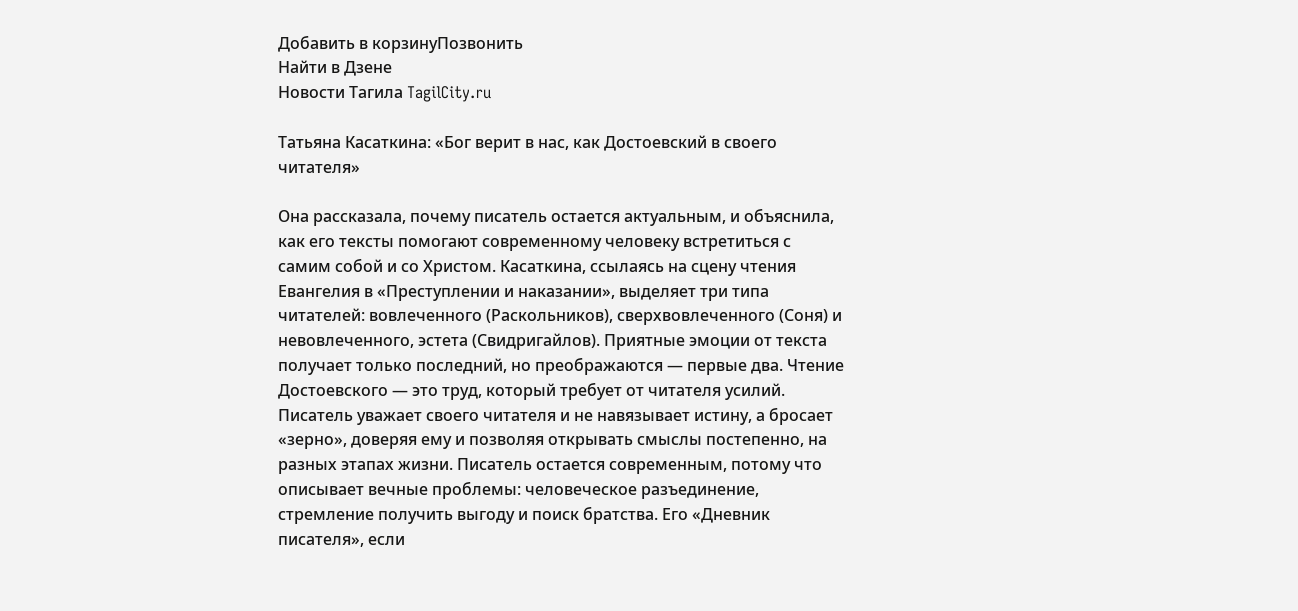Добавить в корзинуПозвонить
Найти в Дзене
Новости Тагила TagilCity.ru

Татьяна Касаткина: «Бог верит в нас, как Достоевский в своего читателя»

Она рассказала, почему писатель остается актуальным, и объяснила, как его тексты помогают современному человеку встретиться с самим собой и со Христом. Касаткина, ссылаясь на сцену чтения Евангелия в «Преступлении и наказании», выделяет три типа читателей: вовлеченного (Раскольников), сверхвовлеченного (Соня) и невовлеченного, эстета (Свидригайлов). Приятные эмоции от текста получает только последний, но преображаются — первые два. Чтение Достоевского — это труд, который требует от читателя усилий. Писатель уважает своего читателя и не навязывает истину, а бросает «зерно», доверяя ему и позволяя открывать смыслы постепенно, на разных этапах жизни. Писатель остается современным, потому что описывает вечные проблемы: человеческое разъединение, стремление получить выгоду и поиск братства. Его «Дневник писателя», если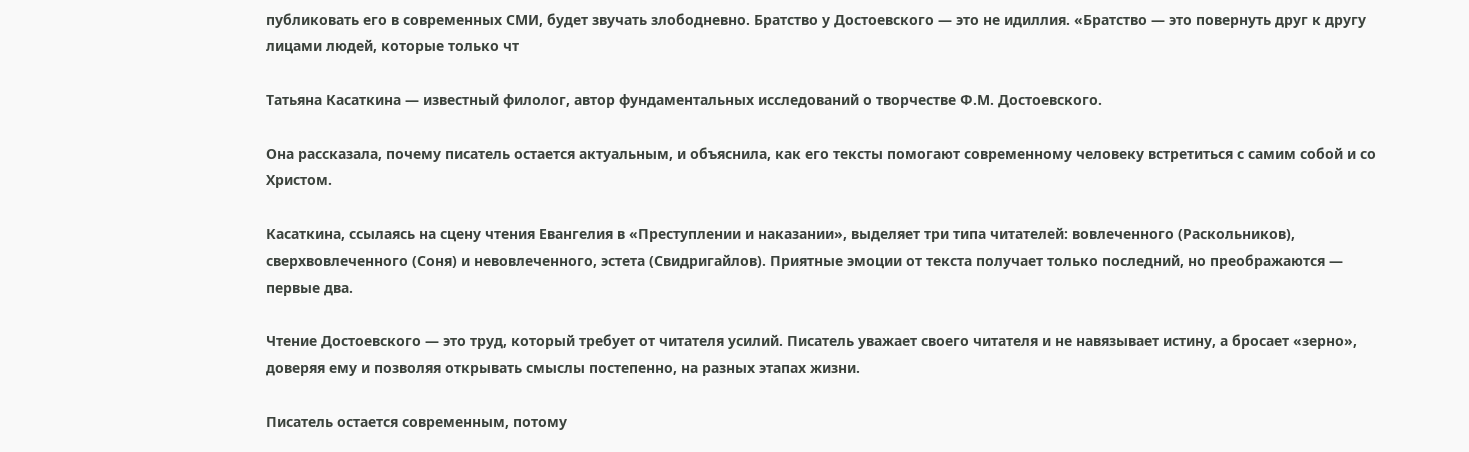публиковать его в современных СМИ, будет звучать злободневно. Братство у Достоевского — это не идиллия. «Братство — это повернуть друг к другу лицами людей, которые только чт

Татьяна Касаткина — известный филолог, автор фундаментальных исследований о творчестве Ф.М. Достоевского.

Она рассказала, почему писатель остается актуальным, и объяснила, как его тексты помогают современному человеку встретиться с самим собой и со Христом.

Касаткина, ссылаясь на сцену чтения Евангелия в «Преступлении и наказании», выделяет три типа читателей: вовлеченного (Раскольников), сверхвовлеченного (Соня) и невовлеченного, эстета (Свидригайлов). Приятные эмоции от текста получает только последний, но преображаются — первые два.

Чтение Достоевского — это труд, который требует от читателя усилий. Писатель уважает своего читателя и не навязывает истину, а бросает «зерно», доверяя ему и позволяя открывать смыслы постепенно, на разных этапах жизни.

Писатель остается современным, потому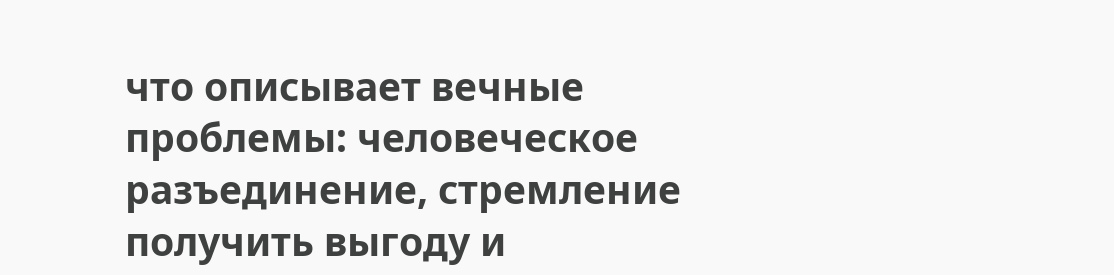что описывает вечные проблемы: человеческое разъединение, стремление получить выгоду и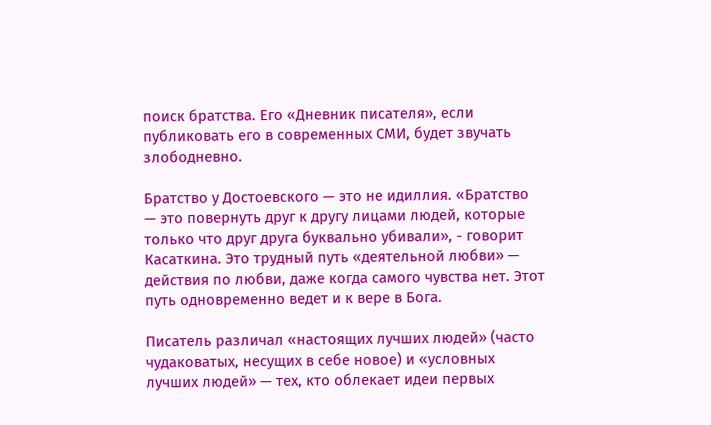поиск братства. Его «Дневник писателя», если публиковать его в современных СМИ, будет звучать злободневно.

Братство у Достоевского — это не идиллия. «Братство — это повернуть друг к другу лицами людей, которые только что друг друга буквально убивали», - говорит Касаткина. Это трудный путь «деятельной любви» — действия по любви, даже когда самого чувства нет. Этот путь одновременно ведет и к вере в Бога.

Писатель различал «настоящих лучших людей» (часто чудаковатых, несущих в себе новое) и «условных лучших людей» — тех, кто облекает идеи первых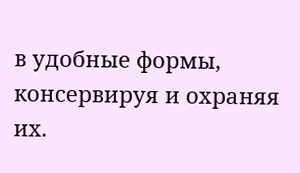в удобные формы, консервируя и охраняя их.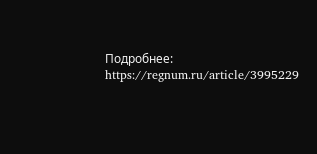Подробнее: https://regnum.ru/article/3995229